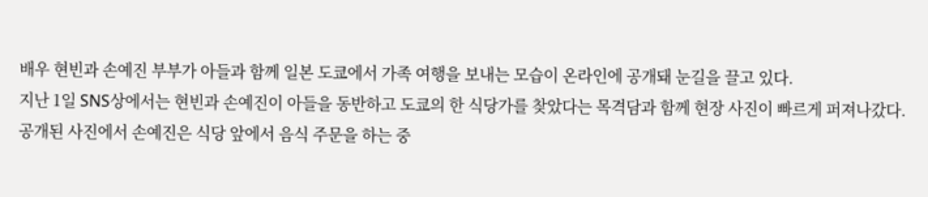배우 현빈과 손예진 부부가 아들과 함께 일본 도쿄에서 가족 여행을 보내는 모습이 온라인에 공개돼 눈길을 끌고 있다.
지난 1일 SNS상에서는 현빈과 손예진이 아들을 동반하고 도쿄의 한 식당가를 찾았다는 목격담과 함께 현장 사진이 빠르게 퍼져나갔다.
공개된 사진에서 손예진은 식당 앞에서 음식 주문을 하는 중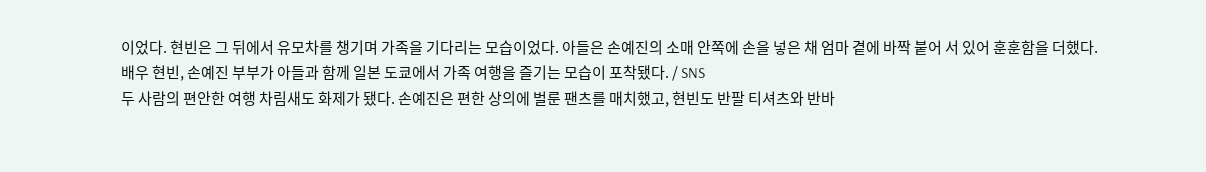이었다. 현빈은 그 뒤에서 유모차를 챙기며 가족을 기다리는 모습이었다. 아들은 손예진의 소매 안쪽에 손을 넣은 채 엄마 곁에 바짝 붙어 서 있어 훈훈함을 더했다.
배우 현빈, 손예진 부부가 아들과 함께 일본 도쿄에서 가족 여행을 즐기는 모습이 포착됐다. / SNS
두 사람의 편안한 여행 차림새도 화제가 됐다. 손예진은 편한 상의에 벌룬 팬츠를 매치했고, 현빈도 반팔 티셔츠와 반바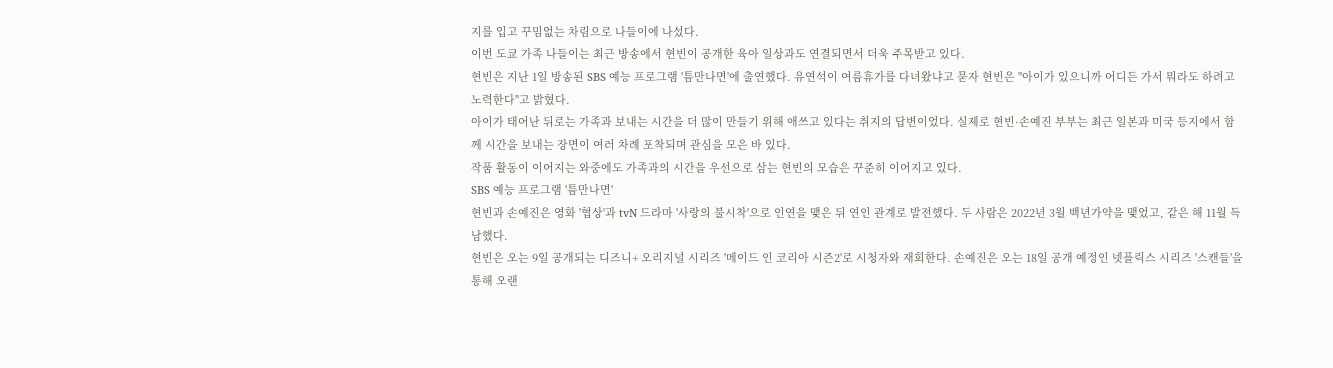지를 입고 꾸밈없는 차림으로 나들이에 나섰다.
이번 도쿄 가족 나들이는 최근 방송에서 현빈이 공개한 육아 일상과도 연결되면서 더욱 주목받고 있다.
현빈은 지난 1일 방송된 SBS 예능 프로그램 '틈만나면'에 출연했다. 유연석이 여름휴가를 다녀왔냐고 묻자 현빈은 "아이가 있으니까 어디든 가서 뭐라도 하려고 노력한다"고 밝혔다.
아이가 태어난 뒤로는 가족과 보내는 시간을 더 많이 만들기 위해 애쓰고 있다는 취지의 답변이었다. 실제로 현빈·손예진 부부는 최근 일본과 미국 등지에서 함께 시간을 보내는 장면이 여러 차례 포착되며 관심을 모은 바 있다.
작품 활동이 이어지는 와중에도 가족과의 시간을 우선으로 삼는 현빈의 모습은 꾸준히 이어지고 있다.
SBS 예능 프로그램 '틈만나면'
현빈과 손예진은 영화 '협상'과 tvN 드라마 '사랑의 불시착'으로 인연을 맺은 뒤 연인 관계로 발전했다. 두 사람은 2022년 3월 백년가약을 맺었고, 같은 해 11월 득남했다.
현빈은 오는 9일 공개되는 디즈니+ 오리지널 시리즈 '메이드 인 코리아 시즌2'로 시청자와 재회한다. 손예진은 오는 18일 공개 예정인 넷플릭스 시리즈 '스캔들'을 통해 오랜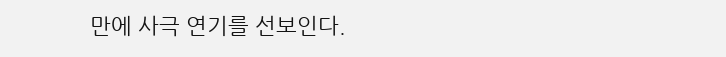만에 사극 연기를 선보인다.